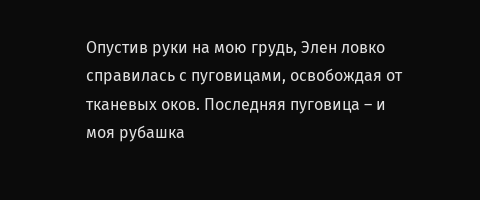Опустив руки на мою грудь, Элен ловко справилась с пуговицами, освобождая от тканевых оков. Последняя пуговица – и моя рубашка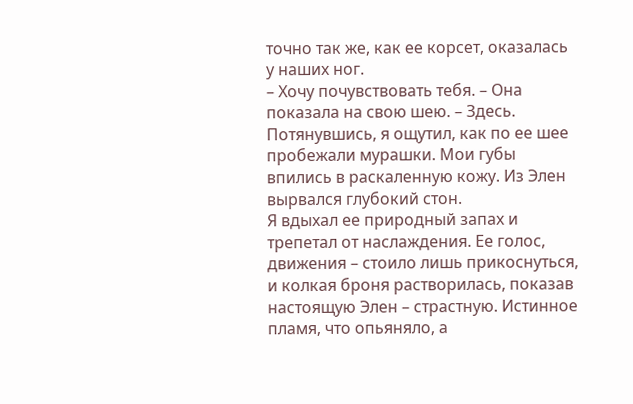точно так же, как ее корсет, оказалась у наших ног.
– Хочу почувствовать тебя. – Она показала на свою шею. – Здесь.
Потянувшись, я ощутил, как по ее шее пробежали мурашки. Мои губы впились в раскаленную кожу. Из Элен вырвался глубокий стон.
Я вдыхал ее природный запах и трепетал от наслаждения. Ее голос, движения – стоило лишь прикоснуться, и колкая броня растворилась, показав настоящую Элен – страстную. Истинное пламя, что опьяняло, а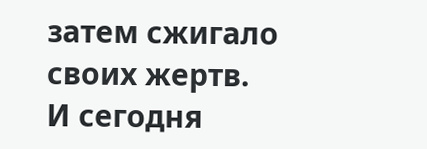затем сжигало своих жертв.
И сегодня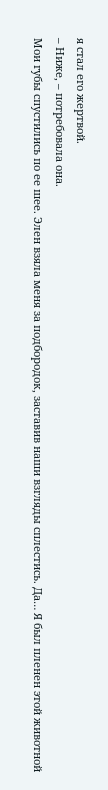я стал его жертвой.
– Ниже, – потребовала она.
Мои губы спустились по ее шее. Элен взяла меня за подбородок, заставив наши взгляды сплестись. Да… Я был пленен этой животной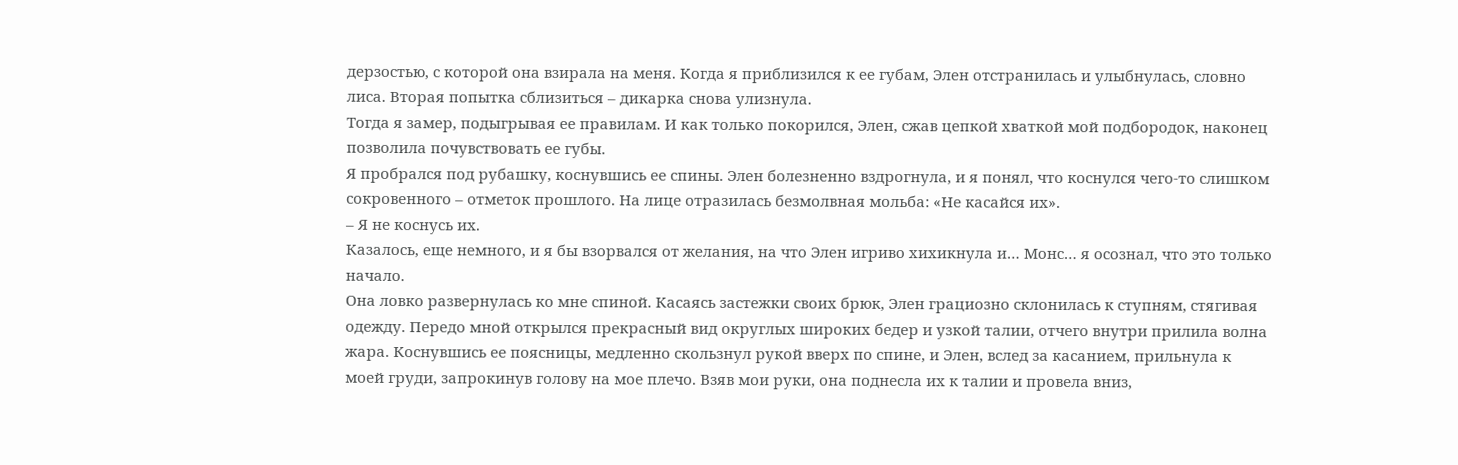дерзостью, с которой она взирала на меня. Когда я приблизился к ее губам, Элен отстранилась и улыбнулась, словно лиса. Вторая попытка сблизиться – дикарка снова улизнула.
Тогда я замер, подыгрывая ее правилам. И как только покорился, Элен, сжав цепкой хваткой мой подбородок, наконец позволила почувствовать ее губы.
Я пробрался под рубашку, коснувшись ее спины. Элен болезненно вздрогнула, и я понял, что коснулся чего-то слишком сокровенного – отметок прошлого. На лице отразилась безмолвная мольба: «Не касайся их».
– Я не коснусь их.
Казалось, еще немного, и я бы взорвался от желания, на что Элен игриво хихикнула и… Монс… я осознал, что это только начало.
Она ловко развернулась ко мне спиной. Касаясь застежки своих брюк, Элен грациозно склонилась к ступням, стягивая одежду. Передо мной открылся прекрасный вид округлых широких бедер и узкой талии, отчего внутри прилила волна жара. Коснувшись ее поясницы, медленно скользнул рукой вверх по спине, и Элен, вслед за касанием, прильнула к моей груди, запрокинув голову на мое плечо. Взяв мои руки, она поднесла их к талии и провела вниз,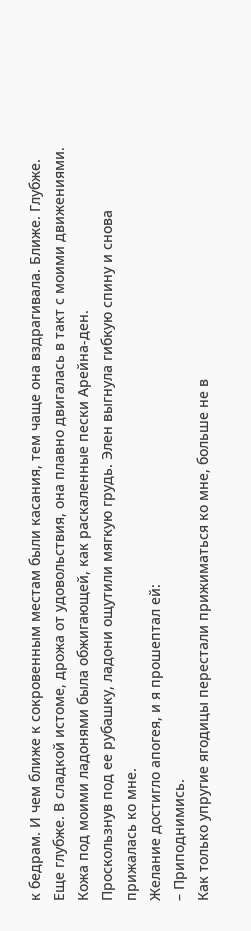к бедрам. И чем ближе к сокровенным местам были касания, тем чаще она вздрагивала. Ближе. Глубже. Еще глубже. В сладкой истоме, дрожа от удовольствия, она плавно двигалась в такт с моими движениями. Кожа под моими ладонями была обжигающей, как раскаленные пески Арейна-ден.
Проскользнув под ее рубашку, ладони ощутили мягкую грудь. Элен выгнула гибкую спину и снова прижалась ко мне.
Желание достигло апогея, и я прошептал ей:
– Приподнимись.
Как только упругие ягодицы перестали прижиматься ко мне, больше не в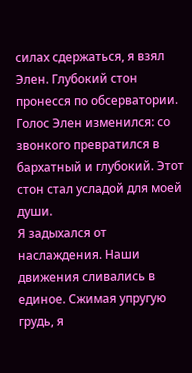силах сдержаться, я взял Элен. Глубокий стон пронесся по обсерватории. Голос Элен изменился: со звонкого превратился в бархатный и глубокий. Этот стон стал усладой для моей души.
Я задыхался от наслаждения. Наши движения сливались в единое. Сжимая упругую грудь, я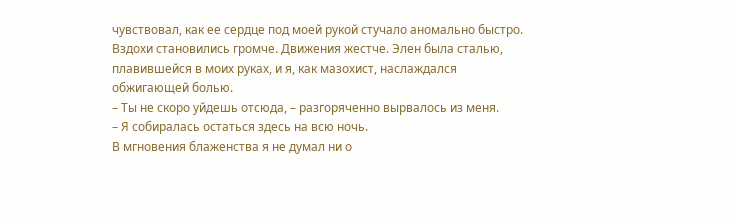чувствовал, как ее сердце под моей рукой стучало аномально быстро. Вздохи становились громче. Движения жестче. Элен была сталью, плавившейся в моих руках, и я, как мазохист, наслаждался обжигающей болью.
– Ты не скоро уйдешь отсюда, – разгоряченно вырвалось из меня.
– Я собиралась остаться здесь на всю ночь.
В мгновения блаженства я не думал ни о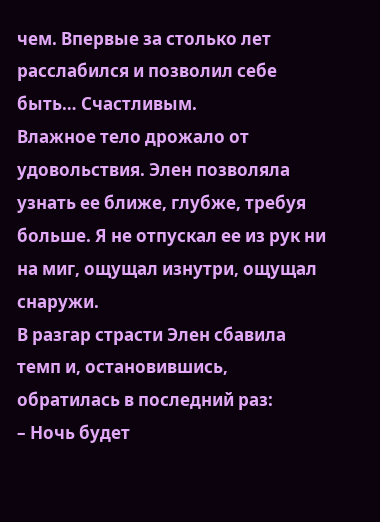чем. Впервые за столько лет расслабился и позволил себе быть… Счастливым.
Влажное тело дрожало от удовольствия. Элен позволяла узнать ее ближе, глубже, требуя больше. Я не отпускал ее из рук ни на миг, ощущал изнутри, ощущал снаружи.
В разгар страсти Элен сбавила темп и, остановившись, обратилась в последний раз:
– Ночь будет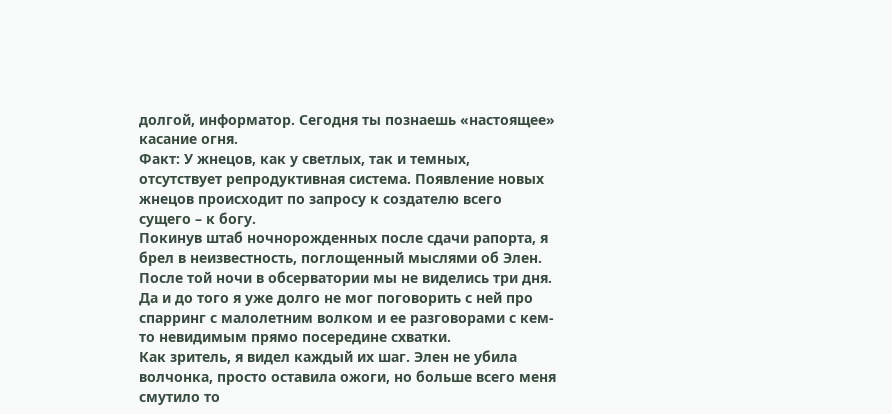долгой, информатор. Сегодня ты познаешь «настоящее» касание огня.
Факт: У жнецов, как у светлых, так и темных, отсутствует репродуктивная система. Появление новых жнецов происходит по запросу к создателю всего сущего – к богу.
Покинув штаб ночнорожденных после сдачи рапорта, я брел в неизвестность, поглощенный мыслями об Элен.
После той ночи в обсерватории мы не виделись три дня. Да и до того я уже долго не мог поговорить с ней про спарринг с малолетним волком и ее разговорами с кем-то невидимым прямо посередине схватки.
Как зритель, я видел каждый их шаг. Элен не убила волчонка, просто оставила ожоги, но больше всего меня смутило то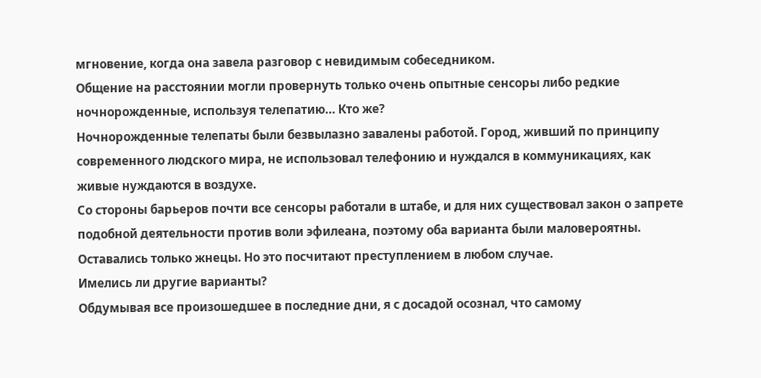мгновение, когда она завела разговор с невидимым собеседником.
Общение на расстоянии могли провернуть только очень опытные сенсоры либо редкие ночнорожденные, используя телепатию… Кто же?
Ночнорожденные телепаты были безвылазно завалены работой. Город, живший по принципу современного людского мира, не использовал телефонию и нуждался в коммуникациях, как живые нуждаются в воздухе.
Со стороны барьеров почти все сенсоры работали в штабе, и для них существовал закон о запрете подобной деятельности против воли эфилеана, поэтому оба варианта были маловероятны.
Оставались только жнецы. Но это посчитают преступлением в любом случае.
Имелись ли другие варианты?
Обдумывая все произошедшее в последние дни, я с досадой осознал, что самому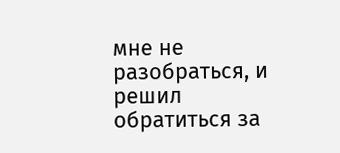мне не разобраться, и решил обратиться за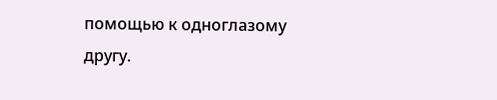помощью к одноглазому другу.